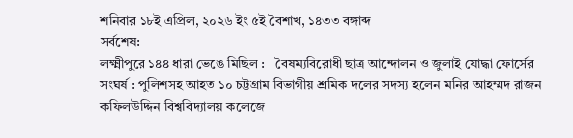শনিবার ১৮ই এপ্রিল, ২০২৬ ইং ৫ই বৈশাখ, ১৪৩৩ বঙ্গাব্দ
সর্বশেষ:
লক্ষ্মীপুরে ১৪৪ ধারা ভেঙে মিছিল :   বৈষম্যবিরোধী ছাত্র আন্দোলন ও জুলাই যোদ্ধা ফোর্সের সংঘর্ষ : পুলিশসহ আহত ১০ চট্টগ্রাম বিভাগীয় শ্রমিক দলের সদস্য হলেন মনির আহম্মদ রাজন কফিলউদ্দিন বিশ্ববিদ্যালয় কলেজে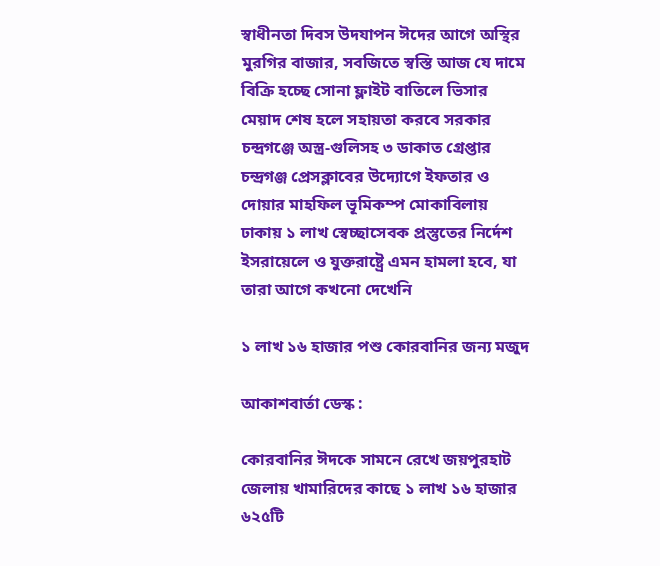স্বাধীনতা দিবস উদযাপন ঈদের আগে অস্থির মুরগির বাজার, সবজিতে স্বস্তি আজ যে দামে বিক্রি হচ্ছে সোনা ফ্লাইট বাতিলে ভিসার মেয়াদ শেষ হলে সহায়তা করবে সরকার চন্দ্রগঞ্জে অস্ত্র-গুলিসহ ৩ ডাকাত গ্রেপ্তার চন্দ্রগঞ্জ প্রেসক্লাবের উদ্যোগে ইফতার ও দোয়ার মাহফিল ভূমিকম্প মোকাবিলায় ঢাকায় ১ লাখ স্বেচ্ছাসেবক প্রস্তুতের নির্দেশ ইসরায়েলে ও যুক্তরাষ্ট্রে এমন হামলা হবে, যা তারা আগে কখনো দেখেনি

১ লাখ ১৬ হাজার পশু কোরবানির জন্য মজুদ

আকাশবার্তা ডেস্ক :

কোরবানির ঈদকে সামনে রেখে জয়পুরহাট জেলায় খামারিদের কাছে ১ লাখ ১৬ হাজার ৬২৫টি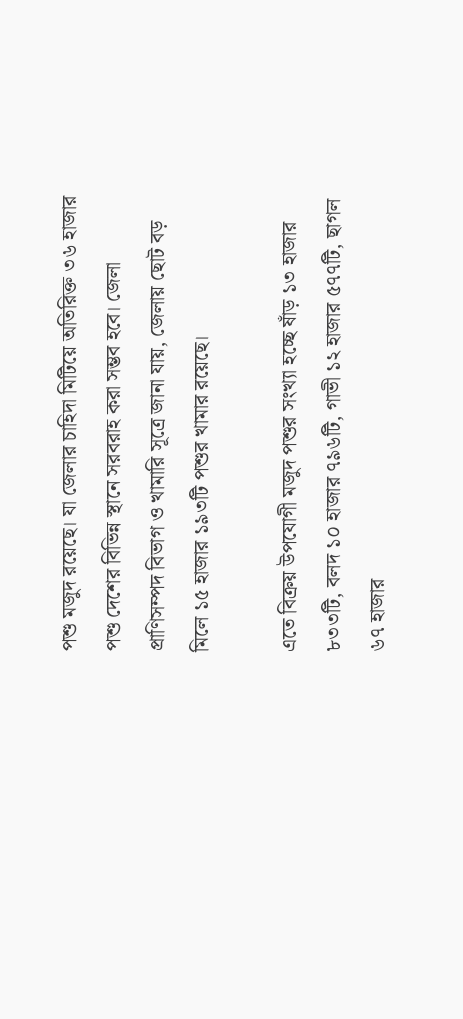পশু মজুদ রয়েছে। যা জেলার চাহিদা মিটিয়ে অতিরিক্ত ৩৬ হাজার পশু দেশের বিভিন্ন স্থানে সরবরাহ করা সম্ভব হবে। জেলা প্রাণিসম্পদ বিভাগ ও খামারি সূত্রে জানা যায়, জেলায় ছোট বড় মিলে ১৫ হাজার ১৯৩টি পশুর খামার রয়েছে।

এতে বিক্রয় উপযোগী মজুদ পশুর সংখ্যা হচ্ছে ষাঁড় ১৩ হাজার ৮৩৩টি, বলদ ১০ হাজার ৭৯৬টি, গাভী ১২ হাজার ৫৭৭টি, ছাগল ৬৭ হাজার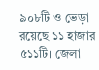৯০৮টি ও ভেড়া রয়েছে ১১ হাজার ৫১১টি। জেলা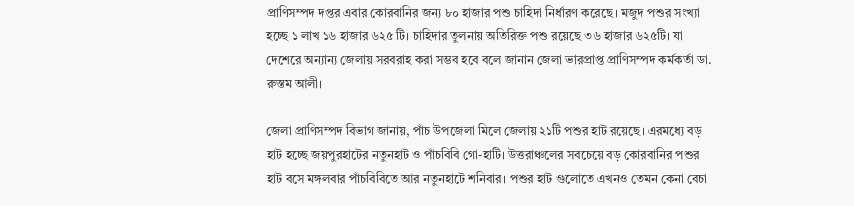প্রাণিসম্পদ দপ্তর এবার কোরবানির জন্য ৮০ হাজার পশু চাহিদা নির্ধারণ করেছে। মজুদ পশুর সংখ্যা হচ্ছে ১ লাখ ১৬ হাজার ৬২৫ টি। চাহিদার তুলনায় অতিরিক্ত পশু রয়েছে ৩৬ হাজার ৬২৫টি। যা দেশেরে অন্যান্য জেলায় সরবরাহ করা সম্ভব হবে বলে জানান জেলা ভারপ্রাপ্ত প্রাণিসম্পদ কর্মকর্তা ডা. রুস্তম আলী।

জেলা প্রাণিসম্পদ বিভাগ জানায়, পাঁচ উপজেলা মিলে জেলায় ২১টি পশুর হাট রয়েছে। এরমধ্যে বড় হাট হচ্ছে জয়পুরহাটের নতুনহাট ও পাঁচবিবি গো-হাটি। উত্তরাঞ্চলের সবচেয়ে বড় কোরবানির পশুর হাট বসে মঙ্গলবার পাঁচবিবিতে আর নতুনহাটে শনিবার। পশুর হাট গুলোতে এখনও তেমন কেনা বেচা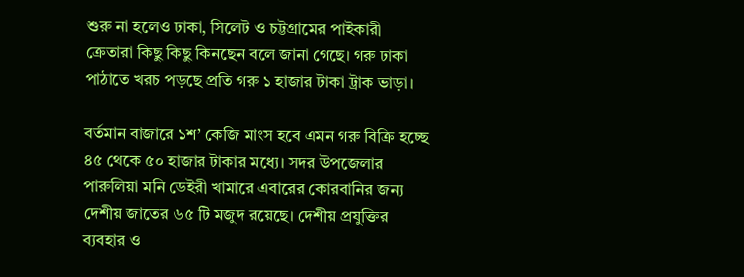শুরু না হলেও ঢাকা, সিলেট ও চট্টগ্রামের পাইকারী ক্রেতারা কিছু কিছু কিনছেন বলে জানা গেছে। গরু ঢাকা পাঠাতে খরচ পড়ছে প্রতি গরু ১ হাজার টাকা ট্রাক ভাড়া।

বর্তমান বাজারে ১শ’ কেজি মাংস হবে এমন গরু বিক্রি হচ্ছে ৪৫ থেকে ৫০ হাজার টাকার মধ্যে। সদর উপজেলার পারুলিয়া মনি ডেইরী খামারে এবারের কোরবানির জন্য দেশীয় জাতের ৬৫ টি মজুদ রয়েছে। দেশীয় প্রযুক্তির ব্যবহার ও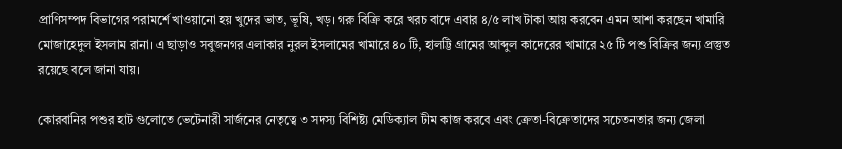প্রাণিসম্পদ বিভাগের পরামর্শে খাওয়ানো হয় খুদের ভাত, ভূষি, খড়। গরু বিক্রি করে খরচ বাদে এবার ৪/৫ লাখ টাকা আয় করবেন এমন আশা করছেন খামারি মোজাহেদুল ইসলাম রানা। এ ছাড়াও সবুজনগর এলাকার নুরল ইসলামের খামারে ৪০ টি, হালট্টি গ্রামের আব্দুল কাদেরের খামারে ২৫ টি পশু বিক্রির জন্য প্রস্তুত রয়েছে বলে জানা যায়।

কোরবানির পশুর হাট গুলোতে ভেটেনারী সার্জনের নেতৃত্বে ৩ সদস্য বিশিষ্ট্য মেডিক্যাল টীম কাজ করবে এবং ক্রেতা-বিক্রেতাদের সচেতনতার জন্য জেলা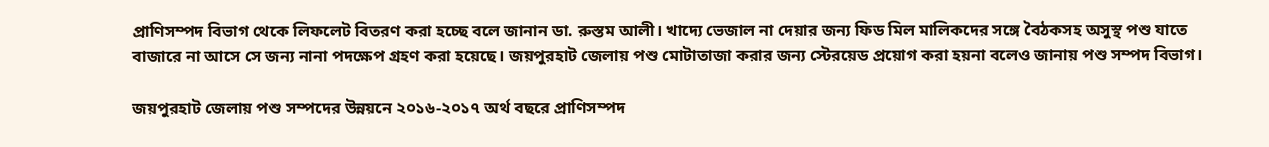প্রাণিসম্পদ বিভাগ থেকে লিফলেট বিতরণ করা হচ্ছে বলে জানান ডা. রুস্তম আলী। খাদ্যে ভেজাল না দেয়ার জন্য ফিড মিল মালিকদের সঙ্গে বৈঠকসহ অসুস্থ পশু যাতে বাজারে না আসে সে জন্য নানা পদক্ষেপ গ্রহণ করা হয়েছে। জয়পুরহাট জেলায় পশু মোটাতাজা করার জন্য স্টেরয়েড প্রয়োগ করা হয়না বলেও জানায় পশু সম্পদ বিভাগ।

জয়পুরহাট জেলায় পশু সম্পদের উন্নয়নে ২০১৬-২০১৭ অর্থ বছরে প্রাণিসম্পদ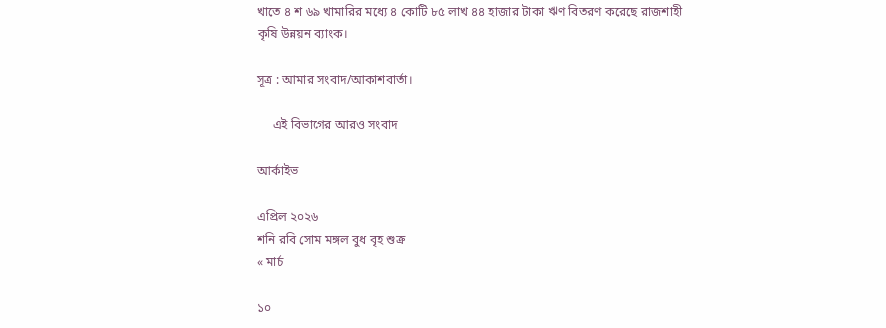খাতে ৪ শ ৬৯ খামারির মধ্যে ৪ কোটি ৮৫ লাখ ৪৪ হাজার টাকা ঋণ বিতরণ করেছে রাজশাহী কৃষি উন্নয়ন ব্যাংক।

সূত্র : আমার সংবাদ/আকাশবার্তা।

     এই বিভাগের আরও সংবাদ

আর্কাইভ

এপ্রিল ২০২৬
শনি রবি সোম মঙ্গল বুধ বৃহ শুক্র
« মার্চ

১০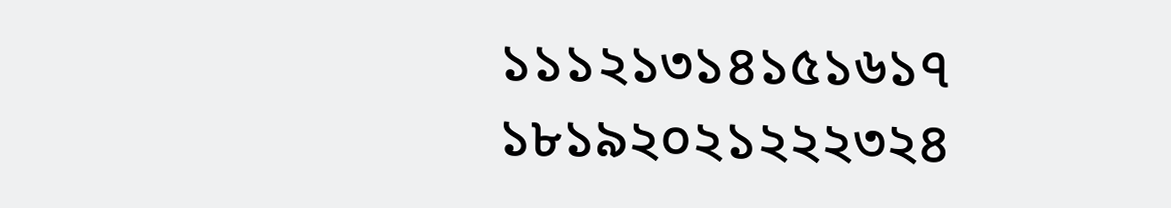১১১২১৩১৪১৫১৬১৭
১৮১৯২০২১২২২৩২৪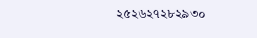২৫২৬২৭২৮২৯৩০